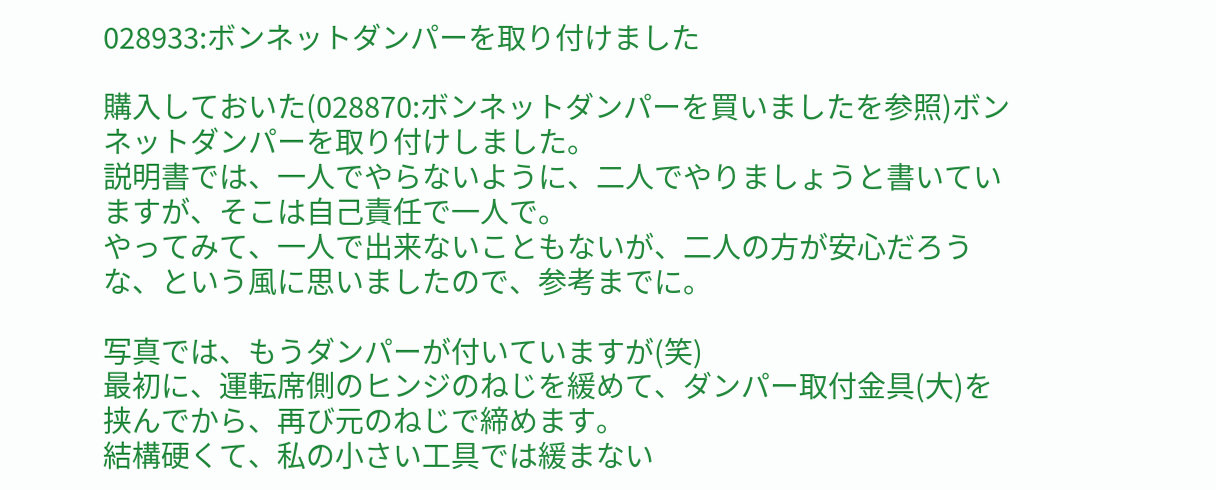028933:ボンネットダンパーを取り付けました

購入しておいた(028870:ボンネットダンパーを買いましたを参照)ボンネットダンパーを取り付けしました。
説明書では、一人でやらないように、二人でやりましょうと書いていますが、そこは自己責任で一人で。
やってみて、一人で出来ないこともないが、二人の方が安心だろうな、という風に思いましたので、参考までに。

写真では、もうダンパーが付いていますが(笑)
最初に、運転席側のヒンジのねじを緩めて、ダンパー取付金具(大)を挟んでから、再び元のねじで締めます。
結構硬くて、私の小さい工具では緩まない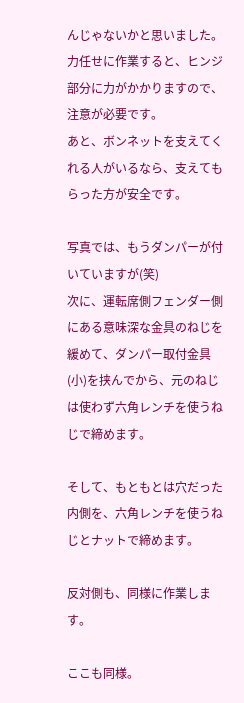んじゃないかと思いました。
力任せに作業すると、ヒンジ部分に力がかかりますので、注意が必要です。
あと、ボンネットを支えてくれる人がいるなら、支えてもらった方が安全です。

写真では、もうダンパーが付いていますが(笑)
次に、運転席側フェンダー側にある意味深な金具のねじを緩めて、ダンパー取付金具(小)を挟んでから、元のねじは使わず六角レンチを使うねじで締めます。

そして、もともとは穴だった内側を、六角レンチを使うねじとナットで締めます。

反対側も、同様に作業します。

ここも同様。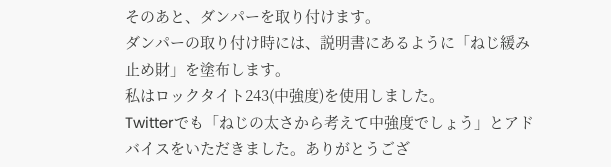そのあと、ダンパーを取り付けます。
ダンパーの取り付け時には、説明書にあるように「ねじ緩み止め財」を塗布します。
私はロックタイト243(中強度)を使用しました。
Twitterでも「ねじの太さから考えて中強度でしょう」とアドバイスをいただきました。ありがとうござ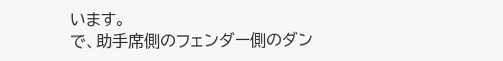います。
で、助手席側のフェンダー側のダン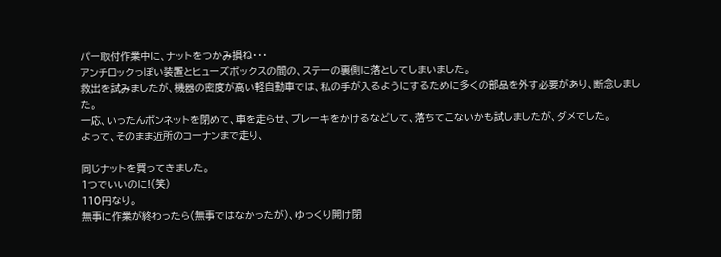パー取付作業中に、ナットをつかみ損ね・・・
アンチロックっぽい装置とヒューズボックスの間の、ステーの裏側に落としてしまいました。
救出を試みましたが、機器の密度が高い軽自動車では、私の手が入るようにするために多くの部品を外す必要があり、断念しました。
一応、いったんボンネットを閉めて、車を走らせ、ブレーキをかけるなどして、落ちてこないかも試しましたが、ダメでした。
よって、そのまま近所のコーナンまで走り、

同じナットを買ってきました。
1つでいいのに!(笑)
110円なり。
無事に作業が終わったら(無事ではなかったが)、ゆっくり開け閉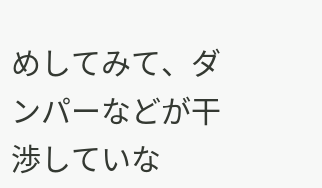めしてみて、ダンパーなどが干渉していな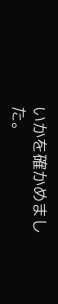いかを確かめました。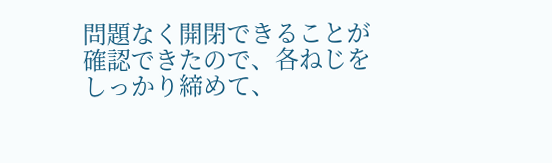問題なく開閉できることが確認できたので、各ねじをしっかり締めて、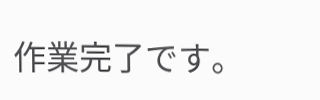作業完了です。